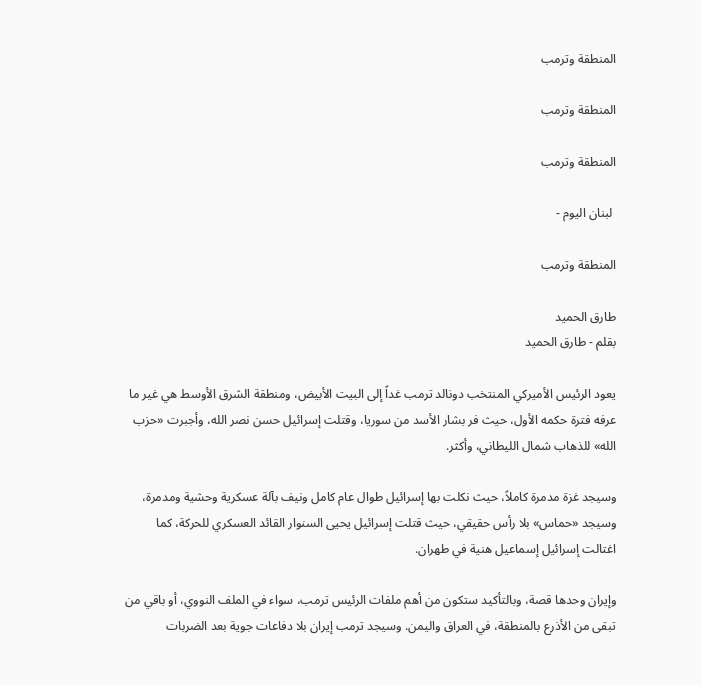المنطقة وترمب

المنطقة وترمب

المنطقة وترمب

 لبنان اليوم -

المنطقة وترمب

طارق الحميد
بقلم - طارق الحميد

يعود الرئيس الأميركي المنتخب دونالد ترمب غداً إلى البيت الأبيض، ومنطقة الشرق الأوسط هي غير ما عرفه فترة حكمه الأول، حيث فر بشار الأسد من سوريا، وقتلت إسرائيل حسن نصر الله، وأجبرت «حزب الله» للذهاب شمال الليطاني، وأكثر.

وسيجد غزة مدمرة كاملاً، حيث نكلت بها إسرائيل طوال عام كامل ونيف بآلة عسكرية وحشية ومدمرة، وسيجد «حماس» بلا رأس حقيقي، حيث قتلت إسرائيل يحيى السنوار القائد العسكري للحركة، كما اغتالت إسرائيل إسماعيل هنية في طهران.

وإيران وحدها قصة، وبالتأكيد ستكون من أهم ملفات الرئيس ترمب، سواء في الملف النووي، أو باقي من تبقى من الأذرع بالمنطقة، في العراق واليمن. وسيجد ترمب إيران بلا دفاعات جوية بعد الضربات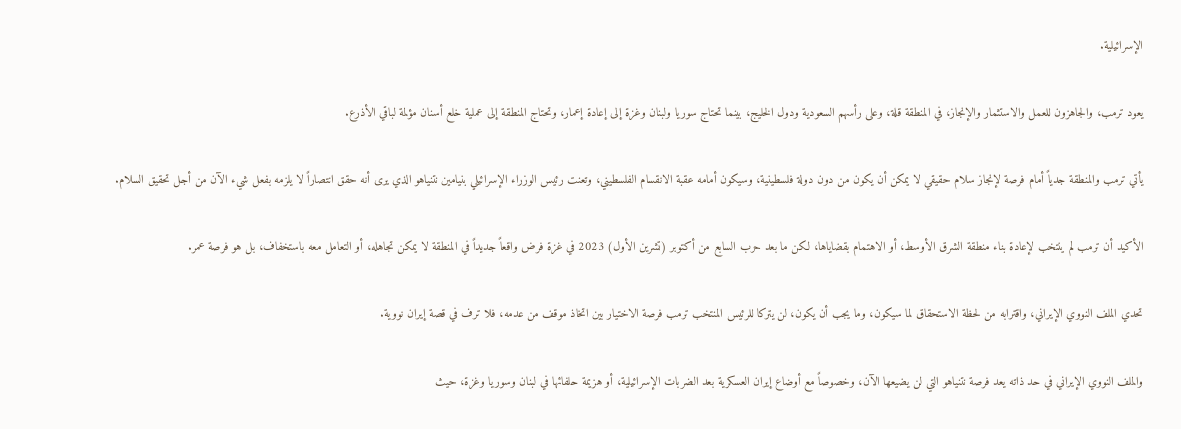الإسرائيلية.

يعود ترمب، والجاهزون للعمل والاستثمار والإنجاز، في المنطقة قلة، وعلى رأسهم السعودية ودول الخليج، بينما تحتاج سوريا ولبنان وغزة إلى إعادة إعمار، وتحتاج المنطقة إلى عملية خلع أسنان مؤلمة لباقي الأذرع.

يأتي ترمب والمنطقة جدياً أمام فرصة لإنجاز سلام حقيقي لا يمكن أن يكون من دون دولة فلسطينية، وسيكون أمامه عقبة الانقسام الفلسطيني، وتعنت رئيس الوزراء الإسرائيلي بنيامين نتنياهو الذي يرى أنه حقق انتصاراً لا يلزمه بفعل شيء الآن من أجل تحقيق السلام.

الأكيد أن ترمب لم ينتخب لإعادة بناء منطقة الشرق الأوسط، أو الاهتمام بقضاياها، لكن ما بعد حرب السابع من أكتوبر (تشرين الأول) 2023 في غزة فرض واقعاً جديداً في المنطقة لا يمكن تجاهله، أو التعامل معه باستخفاف، بل هو فرصة عمر.

تحدي الملف النووي الإيراني، واقترابه من لحظة الاستحقاق لما سيكون، وما يجب أن يكون، لن يتركا للرئيس المنتخب ترمب فرصة الاختيار بين اتخاذ موقف من عدمه، فلا ترف في قصة إيران نووية.

والملف النووي الإيراني في حد ذاته يعد فرصة نتنياهو التي لن يضيعها الآن، وخصوصاً مع أوضاع إيران العسكرية بعد الضربات الإسرائيلية، أو هزيمة حلفائها في لبنان وسوريا وغزة، حيث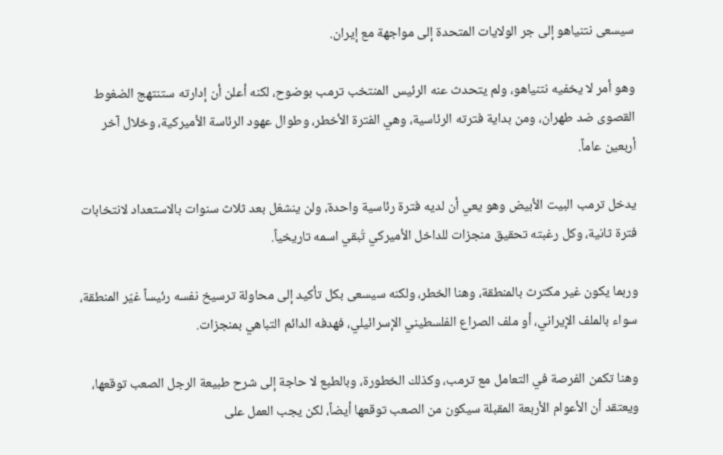سيسعى نتنياهو إلى جر الولايات المتحدة إلى مواجهة مع إيران.

وهو أمر لا يخفيه نتنياهو، ولم يتحدث عنه الرئيس المنتخب ترمب بوضوح، لكنه أعلن أن إدارته ستنتهج الضغوط القصوى ضد طهران، ومن بداية فترته الرئاسية، وهي الفترة الأخطر، وطوال عهود الرئاسة الأميركية، وخلال آخر أربعين عاماً.

يدخل ترمب البيت الأبيض وهو يعي أن لديه فترة رئاسية واحدة، ولن ينشغل بعد ثلاث سنوات بالاستعداد لانتخابات فترة ثانية، وكل رغبته تحقيق منجزات للداخل الأميركي تُبقي اسمه تاريخياً.

وربما يكون غير مكترث بالمنطقة، وهنا الخطر، ولكنه سيسعى بكل تأكيد إلى محاولة ترسيخ نفسه رئيساً غيّر المنطقة، سواء بالملف الإيراني، أو ملف الصراع الفلسطيني الإسرائيلي، فهدفه الدائم التباهي بمنجزات.

وهنا تكمن الفرصة في التعامل مع ترمب، وكذلك الخطورة، وبالطبع لا حاجة إلى شرح طبيعة الرجل الصعب توقعها، ويعتقد أن الأعوام الأربعة المقبلة سيكون من الصعب توقعها أيضاً، لكن يجب العمل على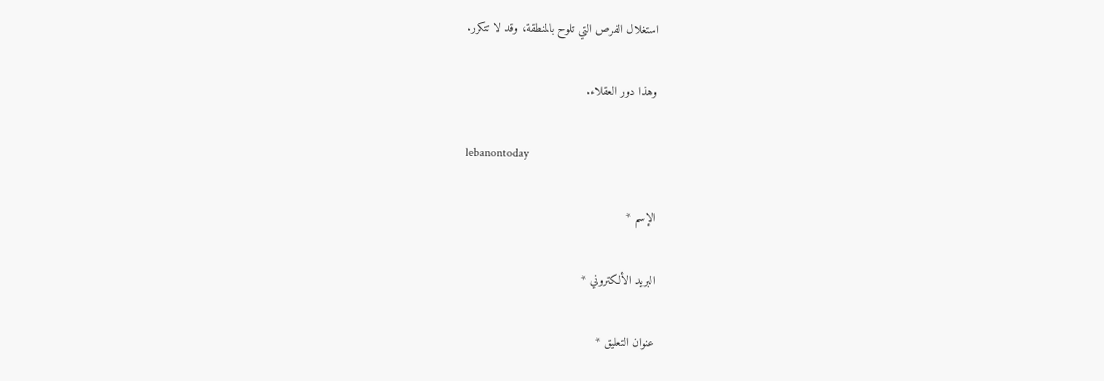استغلال الفرص التي تلوح بالمنطقة، وقد لا تتكرر.

وهذا دور العقلاء.

lebanontoday

الإسم *

البريد الألكتروني *

عنوان التعليق *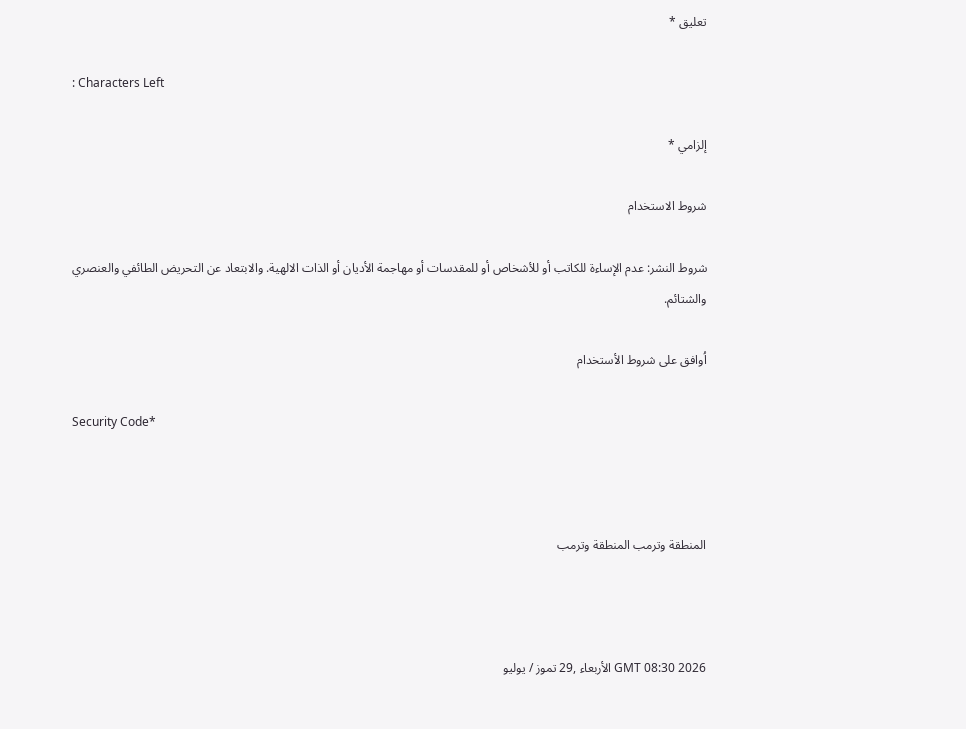تعليق *

: Characters Left

إلزامي *

شروط الاستخدام

شروط النشر: عدم الإساءة للكاتب أو للأشخاص أو للمقدسات أو مهاجمة الأديان أو الذات الالهية. والابتعاد عن التحريض الطائفي والعنصري والشتائم.

اُوافق على شروط الأستخدام

Security Code*



المنطقة وترمب المنطقة وترمب



GMT 08:30 2026 الأربعاء ,29 تموز / يوليو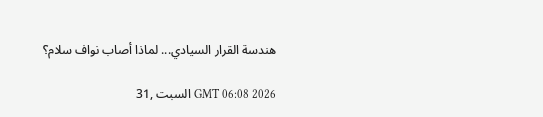هندسة القرار السيادي... لماذا أصاب نواف سلام؟

GMT 06:08 2026 السبت ,31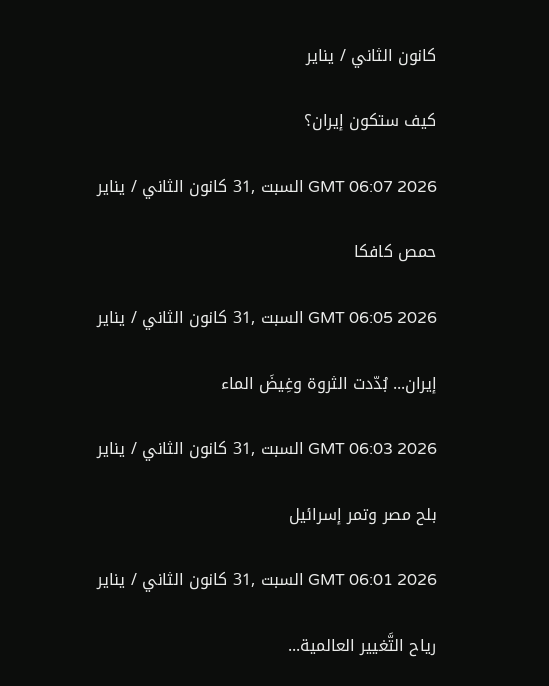كانون الثاني / يناير

كيف ستكون إيران؟

GMT 06:07 2026 السبت ,31 كانون الثاني / يناير

حمص كافكا

GMT 06:05 2026 السبت ,31 كانون الثاني / يناير

إيران... بُدّدت الثروة وغِيضَ الماء

GMT 06:03 2026 السبت ,31 كانون الثاني / يناير

بلح مصر وتمر إسرائيل

GMT 06:01 2026 السبت ,31 كانون الثاني / يناير

رياح التَّغيير العالمية...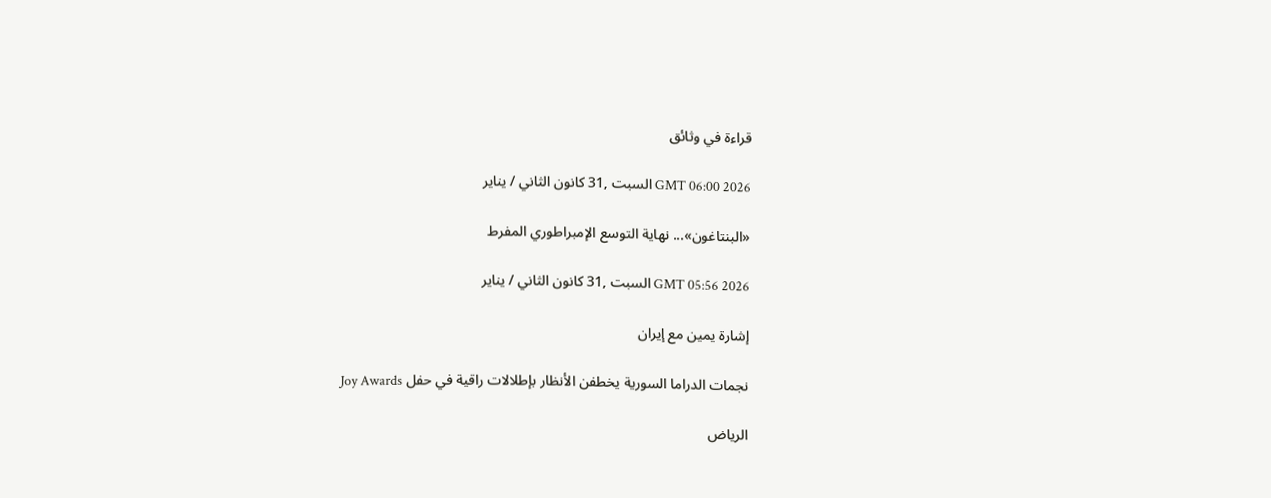قراءة في وثائق

GMT 06:00 2026 السبت ,31 كانون الثاني / يناير

«البنتاغون»... نهاية التوسع الإمبراطوري المفرط

GMT 05:56 2026 السبت ,31 كانون الثاني / يناير

إشارة يمين مع إيران

نجمات الدراما السورية يخطفن الأنظار بإطلالات راقية في حفل Joy Awards

الرياض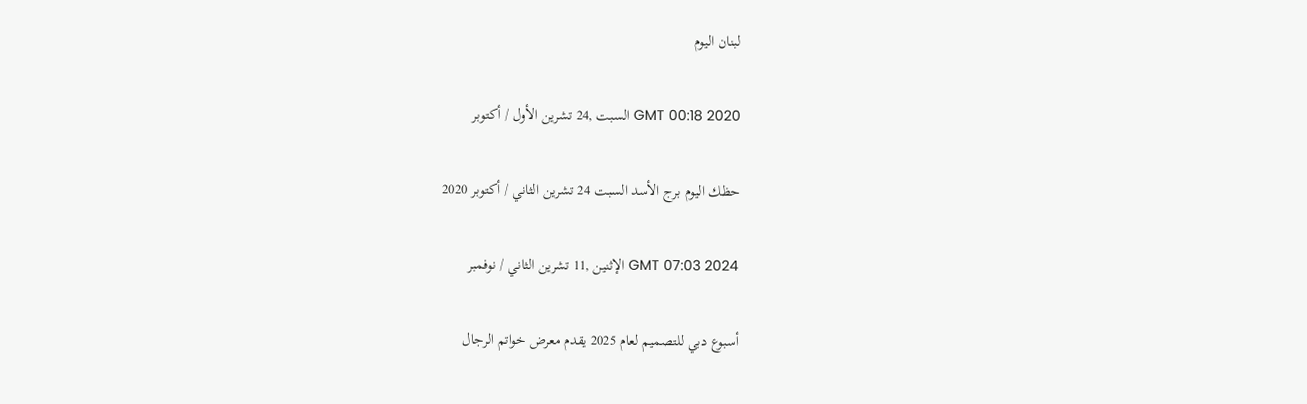لبنان اليوم

GMT 00:18 2020 السبت ,24 تشرين الأول / أكتوبر

حظك اليوم برج الأسد السبت 24 تشرين الثاني / أكتوبر 2020

GMT 07:03 2024 الإثنين ,11 تشرين الثاني / نوفمبر

أسبوع دبي للتصميم لعام 2025 يقدم معرض خواتم الرجال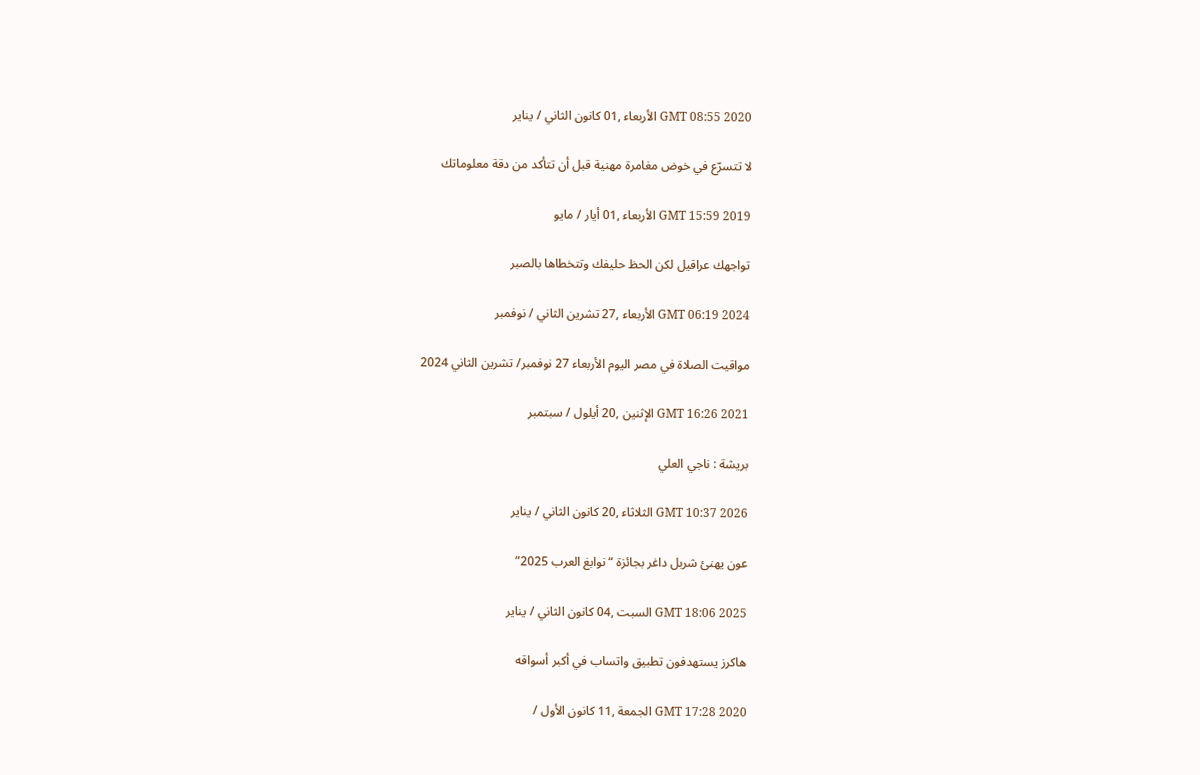GMT 08:55 2020 الأربعاء ,01 كانون الثاني / يناير

لا تتسرّع في خوض مغامرة مهنية قبل أن تتأكد من دقة معلوماتك

GMT 15:59 2019 الأربعاء ,01 أيار / مايو

تواجهك عراقيل لكن الحظ حليفك وتتخطاها بالصبر

GMT 06:19 2024 الأربعاء ,27 تشرين الثاني / نوفمبر

مواقيت الصلاة في مصر اليوم الأربعاء 27 نوفمبر/ تشرين الثاني 2024

GMT 16:26 2021 الإثنين ,20 أيلول / سبتمبر

بريشة : ناجي العلي

GMT 10:37 2026 الثلاثاء ,20 كانون الثاني / يناير

عون يهنئ شربل داغر بجائزة “نوابغ العرب 2025”

GMT 18:06 2025 السبت ,04 كانون الثاني / يناير

هاكرز يستهدفون تطبيق واتساب في أكبر أسواقه

GMT 17:28 2020 الجمعة ,11 كانون الأول /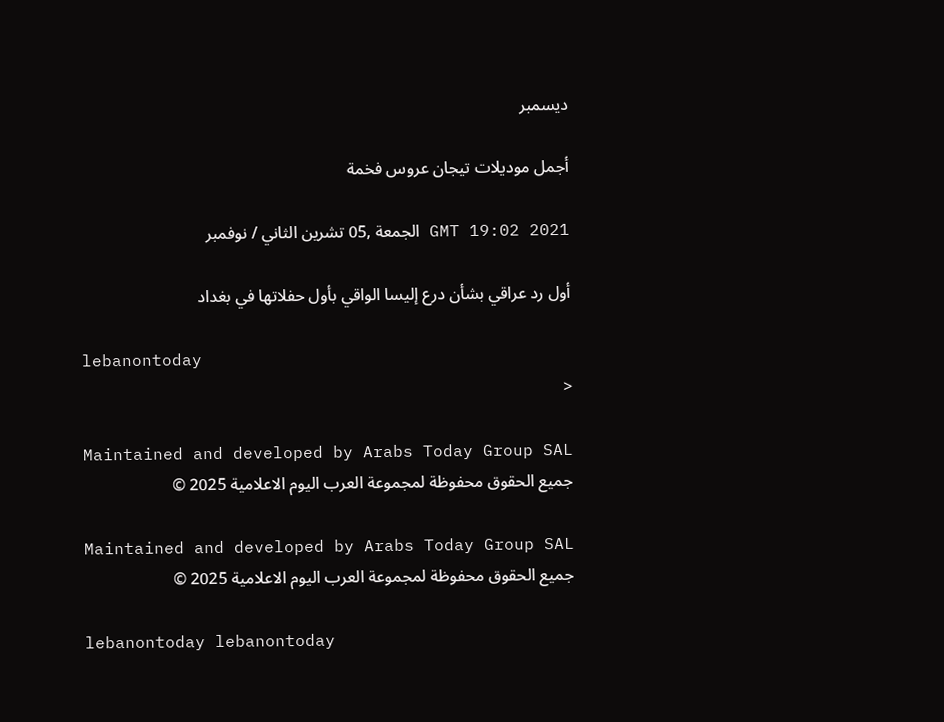ديسمبر

أجمل موديلات تيجان عروس فخمة

GMT 19:02 2021 الجمعة ,05 تشرين الثاني / نوفمبر

أول رد عراقي بشأن درع إليسا الواقي بأول حفلاتها في بغداد

lebanontoday
<

Maintained and developed by Arabs Today Group SAL
جميع الحقوق محفوظة لمجموعة العرب اليوم الاعلامية 2025 ©

Maintained and developed by Arabs Today Group SAL
جميع الحقوق محفوظة لمجموعة العرب اليوم الاعلامية 2025 ©

lebanontoday lebanontoday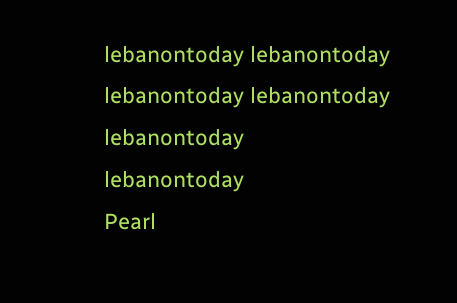lebanontoday lebanontoday
lebanontoday lebanontoday lebanontoday
lebanontoday
Pearl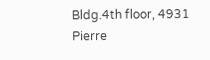Bldg.4th floor, 4931 Pierre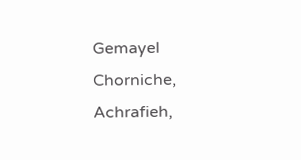Gemayel Chorniche, Achrafieh,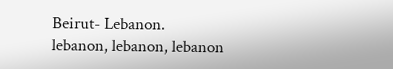Beirut- Lebanon.
lebanon, lebanon, lebanon